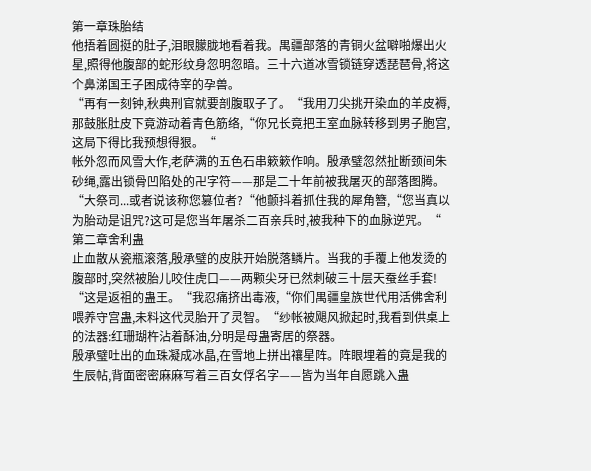第一章珠胎结
他捂着圆挺的肚子,泪眼朦胧地看着我。禺疆部落的青铜火盆噼啪爆出火星,照得他腹部的蛇形纹身忽明忽暗。三十六道冰雪锁链穿透琵琶骨,将这个鼻涕国王子困成待宰的孕兽。
“再有一刻钟,秋典刑官就要剖腹取子了。“我用刀尖挑开染血的羊皮褥,那鼓胀肚皮下竟游动着青色筋络,“你兄长竟把王室血脉转移到男子胞宫,这局下得比我预想得狠。“
帐外忽而风雪大作,老萨满的五色石串簌簌作响。殷承璧忽然扯断颈间朱砂绳,露出锁骨凹陷处的卍字符——那是二十年前被我屠灭的部落图腾。
“大祭司...或者说该称您篡位者?“他颤抖着抓住我的犀角簪,“您当真以为胎动是诅咒?这可是您当年屠杀二百亲兵时,被我种下的血脉逆咒。“
第二章舍利蛊
止血散从瓷瓶滚落,殷承璧的皮肤开始脱落鳞片。当我的手覆上他发烫的腹部时,突然被胎儿咬住虎口——两颗尖牙已然刺破三十层天蚕丝手套!
“这是返祖的蛊王。“我忍痛挤出毒液,“你们禺疆皇族世代用活佛舍利喂养守宫蛊,未料这代灵胎开了灵智。“纱帐被飓风掀起时,我看到供桌上的法器:红珊瑚杵沾着酥油,分明是母蛊寄居的祭器。
殷承璧吐出的血珠凝成冰晶,在雪地上拼出禳星阵。阵眼埋着的竟是我的生辰帖,背面密密麻麻写着三百女俘名字——皆为当年自愿跳入蛊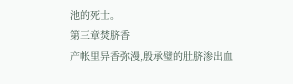池的死士。
第三章焚脐香
产帐里异香弥漫,殷承璧的肚脐渗出血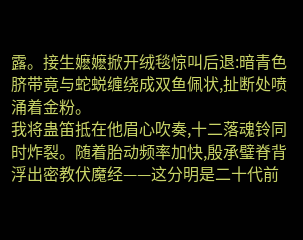露。接生嬷嬷掀开绒毯惊叫后退:暗青色脐带竟与蛇蜕缠绕成双鱼佩状,扯断处喷涌着金粉。
我将蛊笛抵在他眉心吹奏,十二落魂铃同时炸裂。随着胎动频率加快,殷承璧脊背浮出密教伏魔经——这分明是二十代前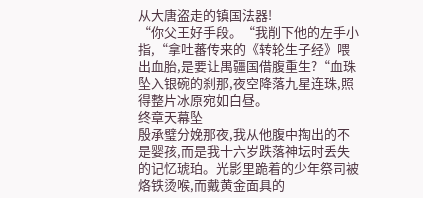从大唐盗走的镇国法器!
“你父王好手段。“我削下他的左手小指,“拿吐蕃传来的《转轮生子经》喂出血胎,是要让禺疆国借腹重生?“血珠坠入银碗的刹那,夜空降落九星连珠,照得整片冰原宛如白昼。
终章天幕坠
殷承璧分娩那夜,我从他腹中掏出的不是婴孩,而是我十六岁跌落神坛时丢失的记忆琥珀。光影里跪着的少年祭司被烙铁烫喉,而戴黄金面具的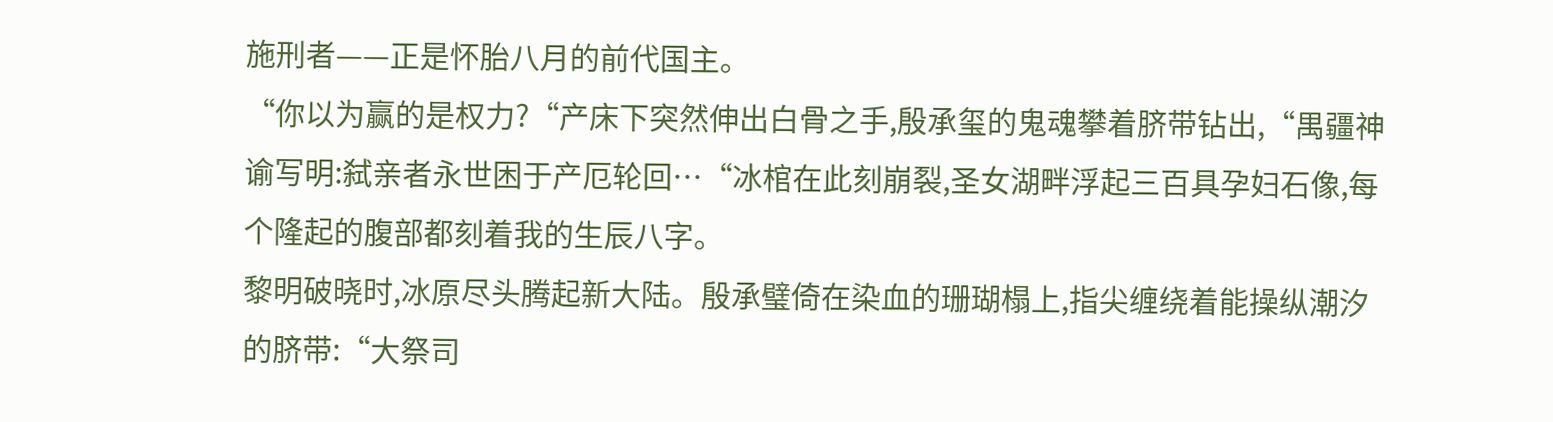施刑者——正是怀胎八月的前代国主。
“你以为赢的是权力?“产床下突然伸出白骨之手,殷承玺的鬼魂攀着脐带钻出,“禺疆神谕写明:弑亲者永世困于产厄轮回…“冰棺在此刻崩裂,圣女湖畔浮起三百具孕妇石像,每个隆起的腹部都刻着我的生辰八字。
黎明破晓时,冰原尽头腾起新大陆。殷承璧倚在染血的珊瑚榻上,指尖缠绕着能操纵潮汐的脐带:“大祭司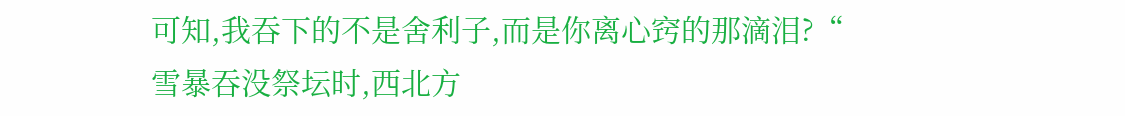可知,我吞下的不是舍利子,而是你离心窍的那滴泪?“
雪暴吞没祭坛时,西北方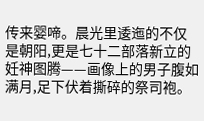传来婴啼。晨光里逶迤的不仅是朝阳,更是七十二部落新立的妊神图腾——画像上的男子腹如满月,足下伏着撕碎的祭司袍。